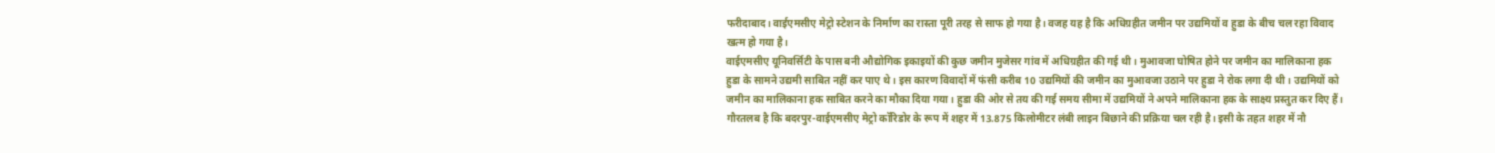फरीदाबाद। वाईएमसीए मेट्रो स्टेशन के निर्माण का रास्ता पूरी तरह से साफ हो गया है। वजह यह है कि अधिग्रहीत जमीन पर उद्यमियों व हुडा के बीच चल रहा विवाद खत्म हो गया है।
वाईएमसीए यूनिवर्सिटी के पास बनी औद्योगिक इकाइयों की कुछ जमीन मुजेसर गांव में अधिग्रहीत की गई थी। मुआवजा घोषित होने पर जमीन का मालिकाना हक हुडा के सामने उद्यमी साबित नहीं कर पाए थे। इस कारण विवादों में फंसी करीब 10 उद्यमियों की जमीन का मुआवजा उठाने पर हुडा ने रोक लगा दी थी। उद्यमियों को जमीन का मालिकाना हक साबित करने का मौका दिया गया। हुडा की ओर से तय की गई समय सीमा में उद्यमियों ने अपने मालिकाना हक के साक्ष्य प्रस्तुत कर दिए हैं।
गौरतलब है कि बदरपुर-वाईएमसीए मेट्रो कॉरिडोर के रूप में शहर में 13.875 किलोमीटर लंबी लाइन बिछाने की प्रक्रिया चल रही है। इसी के तहत शहर में नौ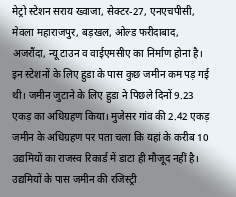मेट्रो स्टेशन सराय ख्वाजा, सेक्टर-27, एनएचपीसी, मेवला महाराजपुर, बड़खल, ओल्ड फरीदाबाद, अजरौंदा, न्यू टाउन व वाईएमसीए का निर्माण होना है। इन स्टेशनों के लिए हुडा के पास कुछ जमीन कम पड़ गई थी। जमीन जुटाने के लिए हुडा ने पिछले दिनों 9.23 एकड़ का अधिग्रहण किया। मुजेसर गांव की 2.42 एकड़ जमीन के अधिग्रहण पर पता चला कि यहां के करीब 10 उद्यमियों का राजस्व रिकार्ड में डाटा ही मौजूद नहीं है। उद्यमियों के पास जमीन की रजिस्ट्री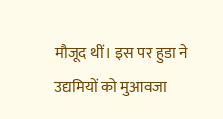मौजूद थीं। इस पर हुडा ने उद्यमियों को मुआवजा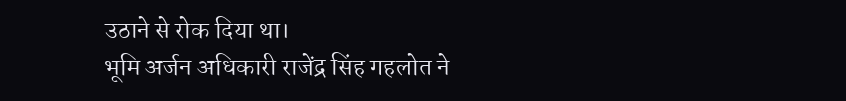उठाने से रोक दिया था।
भूमि अर्जन अधिकारी राजेंद्र सिंह गहलोत ने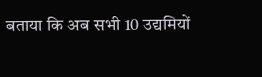बताया कि अब सभी 10 उद्यमियों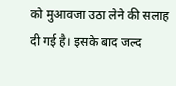को मुआवजा उठा लेने की सलाह दी गई है। इसके बाद जल्द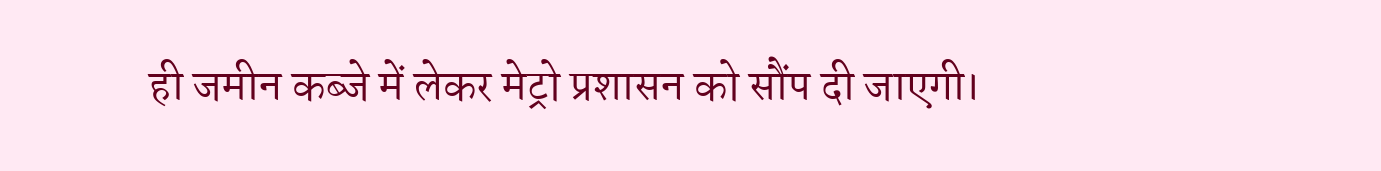ही जमीन कब्जे में लेकर मेट्रो प्रशासन को सौंप दी जाएगी।